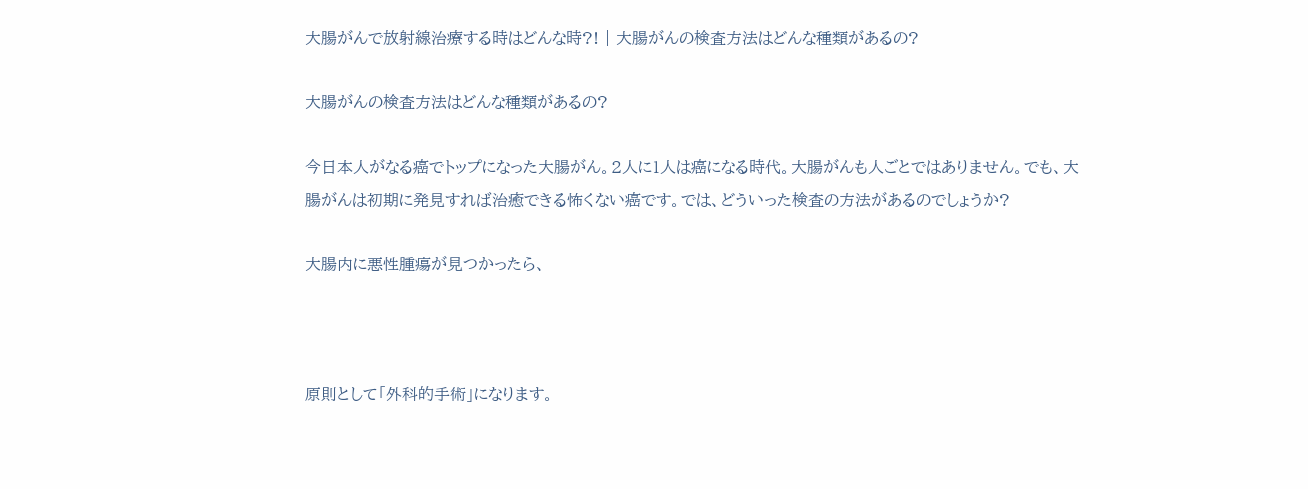大腸がんで放射線治療する時はどんな時?! | 大腸がんの検査方法はどんな種類があるの?

大腸がんの検査方法はどんな種類があるの?

今日本人がなる癌でトップになった大腸がん。2人に1人は癌になる時代。大腸がんも人ごとではありません。でも、大腸がんは初期に発見すれば治癒できる怖くない癌です。では、どういった検査の方法があるのでしょうか?

大腸内に悪性腫瘍が見つかったら、



原則として「外科的手術」になります。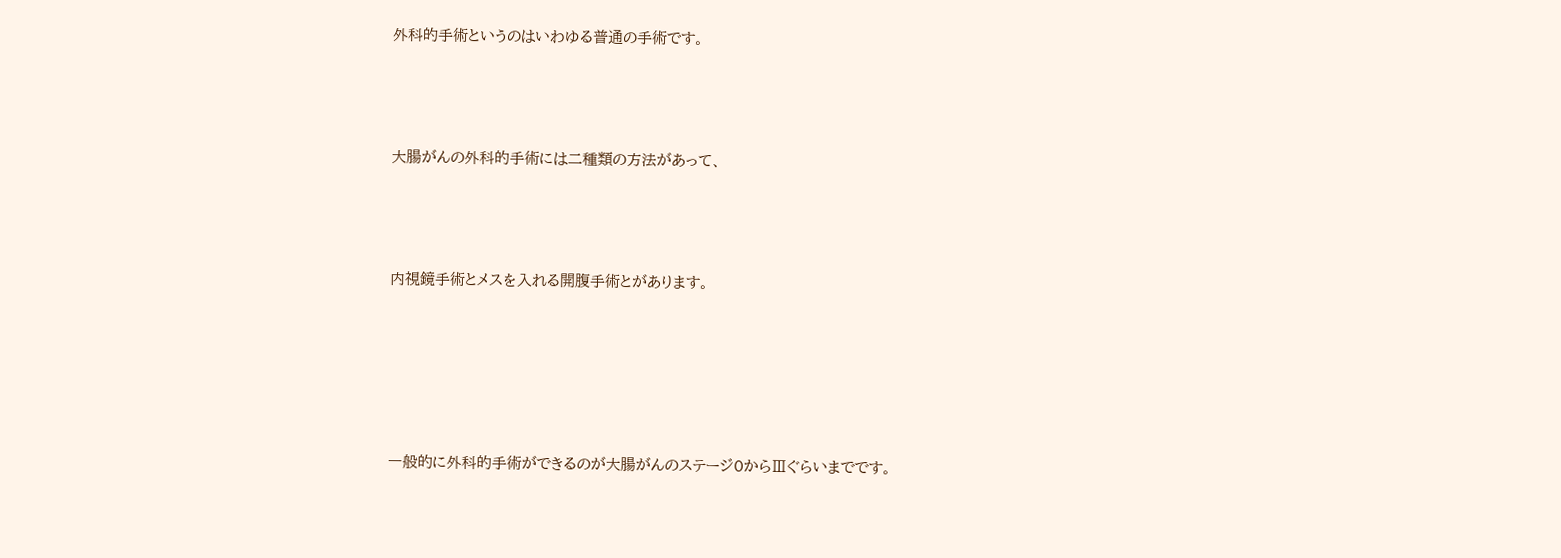外科的手術というのはいわゆる普通の手術です。



大腸がんの外科的手術には二種類の方法があって、



内視鏡手術とメスを入れる開腹手術とがあります。





一般的に外科的手術ができるのが大腸がんのステージ0からⅢぐらいまでです。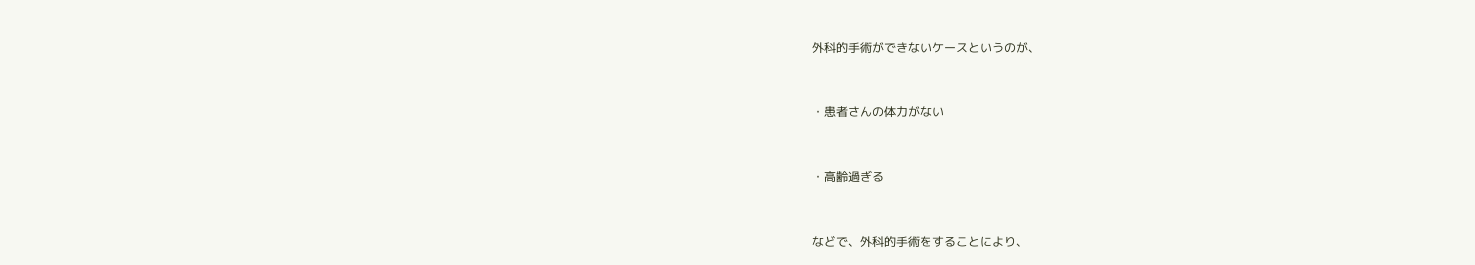外科的手術ができないケースというのが、



・患者さんの体力がない



・高齢過ぎる



などで、外科的手術をすることにより、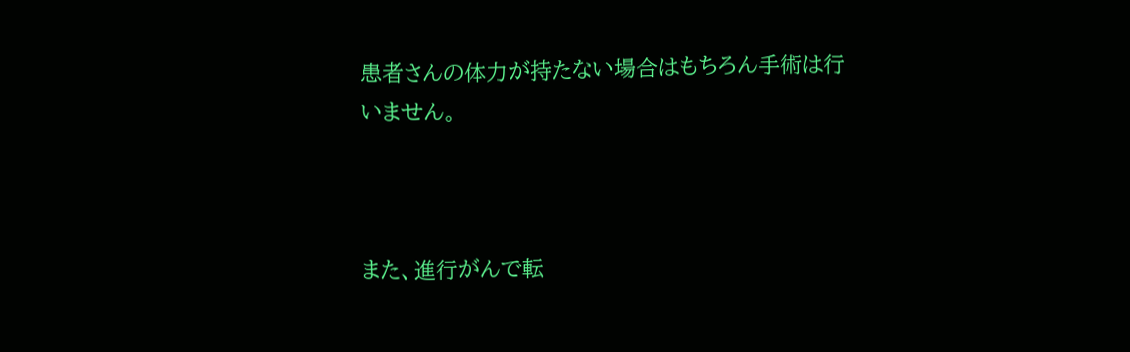患者さんの体力が持たない場合はもちろん手術は行いません。



また、進行がんで転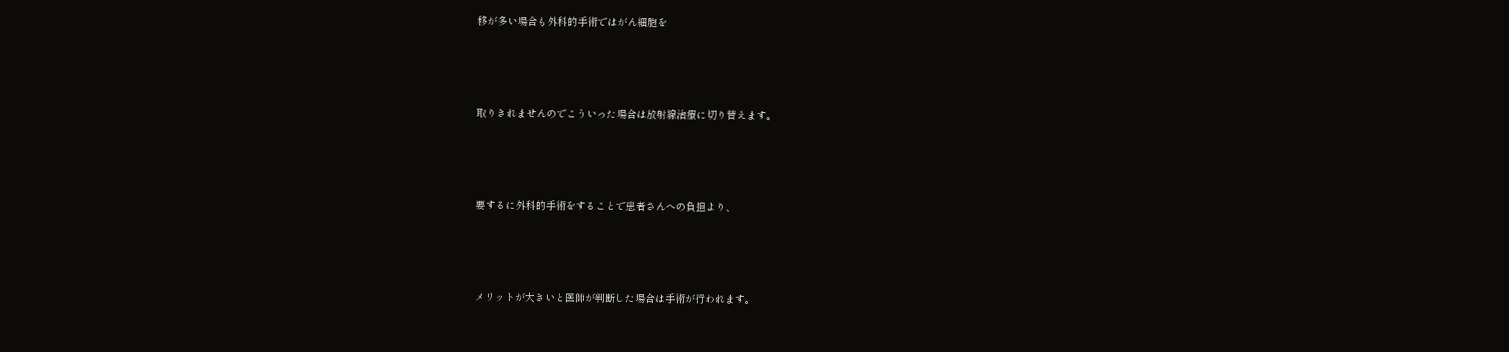移が多い場合も外科的手術ではがん細胞を



取りきれませんのでこういった場合は放射線治療に切り替えます。



要するに外科的手術をすることで患者さんへの負担より、



メリットが大きいと医師が判断した場合は手術が行われます。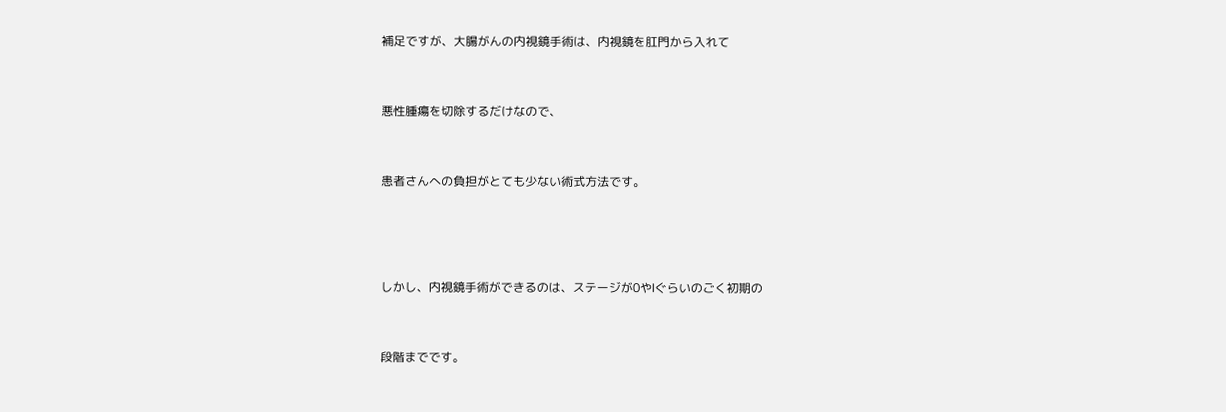補足ですが、大腸がんの内視鏡手術は、内視鏡を肛門から入れて



悪性腫瘍を切除するだけなので、



患者さんへの負担がとても少ない術式方法です。





しかし、内視鏡手術ができるのは、ステージが0やⅠぐらいのごく初期の



段階までです。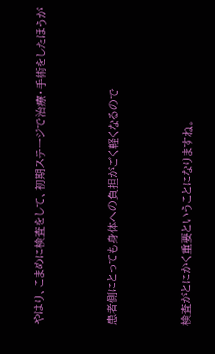やはり、こまめに検査をして、初期ステージで治療・手術をしたほうが



患者側にとっても身体への負担がごく軽くなるので



検査がとにかく重要ということになりますね。